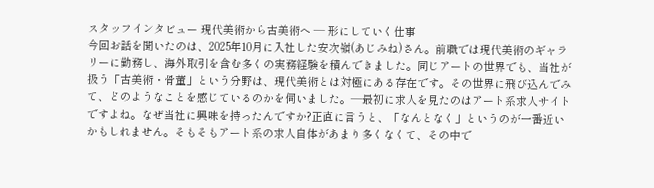スタッフインタビュー 現代美術から古美術へ ― 形にしていく仕事
今回お話を聞いたのは、2025年10月に入社した安次嶺(あじみね)さん。前職では現代美術のギャラリーに勤務し、海外取引を含む多くの実務経験を積んできました。同じアートの世界でも、当社が扱う「古美術・骨董」という分野は、現代美術とは対極にある存在です。その世界に飛び込んでみて、どのようなことを感じているのかを伺いました。―最初に求人を見たのはアート系求人サイトですよね。なぜ当社に興味を持ったんですか?正直に言うと、「なんとなく」というのが一番近いかもしれません。そもそもアート系の求人自体があまり多くなくて、その中で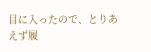目に入ったので、とりあえず履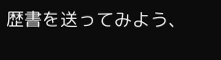歴書を送ってみよう、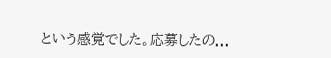という感覚でした。応募したの...